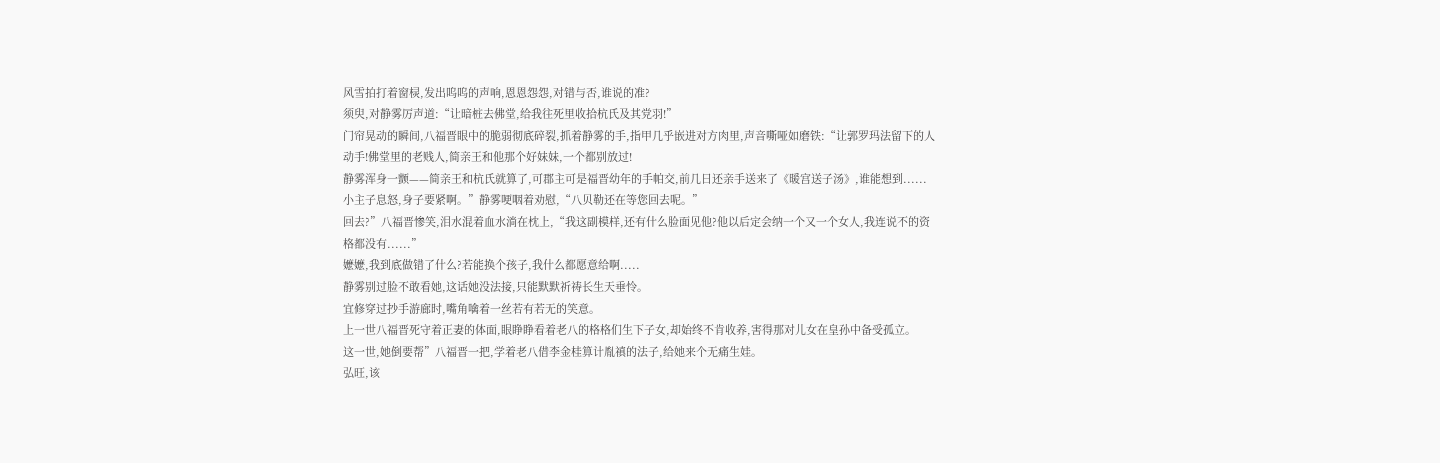风雪拍打着窗棂,发出呜呜的声响,恩恩怨怨,对错与否,谁说的准?
须臾,对静雾厉声道:“让暗桩去佛堂,给我往死里收拾杭氏及其党羽!”
门帘晃动的瞬间,八福晋眼中的脆弱彻底碎裂,抓着静雾的手,指甲几乎嵌进对方肉里,声音嘶哑如磨铁:“让郭罗玛法留下的人动手!佛堂里的老贱人,简亲王和他那个好妹妹,一个都别放过!
静雾浑身一颤——简亲王和杭氏就算了,可郡主可是福晋幼年的手帕交,前几日还亲手送来了《暖宫送子汤》,谁能想到......
小主子息怒,身子要紧啊。”静雾哽咽着劝慰,“八贝勒还在等您回去呢。”
回去?”八福晋惨笑,泪水混着血水淌在枕上,“我这副模样,还有什么脸面见他?他以后定会纳一个又一个女人,我连说不的资格都没有......”
嬷嬷,我到底做错了什么?若能换个孩子,我什么都愿意给啊.....
静雾别过脸不敢看她,这话她没法接,只能默默祈祷长生天垂怜。
宜修穿过抄手游廊时,嘴角噙着一丝若有若无的笑意。
上一世八福晋死守着正妻的体面,眼睁睁看着老八的格格们生下子女,却始终不肯收养,害得那对儿女在皇孙中备受孤立。
这一世,她倒要帮”八福晋一把,学着老八借李金桂算计胤禛的法子,给她来个无痛生娃。
弘旺,该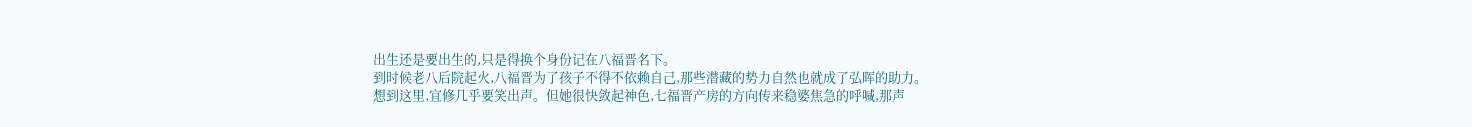出生还是要出生的,只是得换个身份记在八福晋名下。
到时候老八后院起火,八福晋为了孩子不得不依赖自己,那些潜藏的势力自然也就成了弘晖的助力。
想到这里,宜修几乎要笑出声。但她很快敛起神色,七福晋产房的方向传来稳婆焦急的呼喊,那声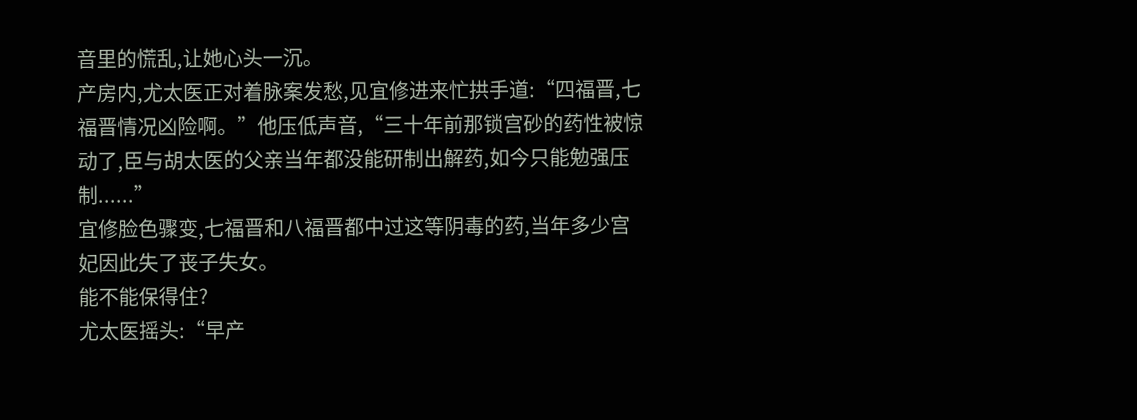音里的慌乱,让她心头一沉。
产房内,尤太医正对着脉案发愁,见宜修进来忙拱手道:“四福晋,七福晋情况凶险啊。”他压低声音,“三十年前那锁宫砂的药性被惊动了,臣与胡太医的父亲当年都没能研制出解药,如今只能勉强压制......”
宜修脸色骤变,七福晋和八福晋都中过这等阴毒的药,当年多少宫妃因此失了丧子失女。
能不能保得住?
尤太医摇头:“早产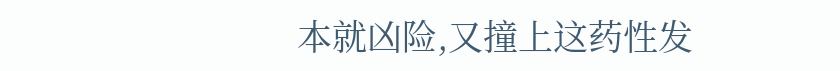本就凶险,又撞上这药性发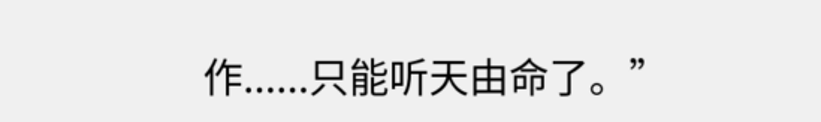作......只能听天由命了。”